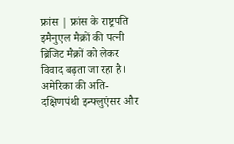फ्रांस | फ्रांस के राष्ट्रपति इमैनुएल मैक्रों की पत्नी ब्रिजिट मैक्रों को लेकर विवाद बढ़ता जा रहा है। अमेरिका की अति-दक्षिणपंथी इन्फ्लुएंसर और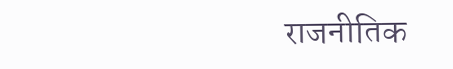राजनीतिक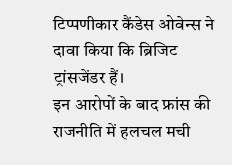टिप्पणीकार कैंडेस ओवेन्स ने दावा किया कि ब्रिजिट ट्रांसजेंडर हैं।
इन आरोपों के बाद फ्रांस की राजनीति में हलचल मची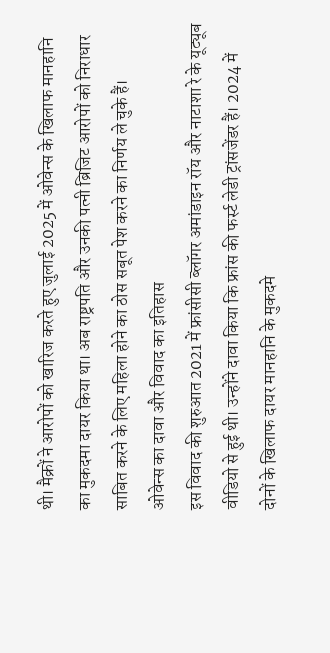थी। मैक्रों ने आरोपों को खारिज करते हुए जुलाई 2025 में ओवेन्स के खिलाफ मानहानि का मुकदमा दायर किया था। अब राष्ट्रपति और उनकी पत्नी ब्रिजिट आरोपों को निराधार साबित करने के लिए महिला होने का ठोस सबूत पेश करने का निर्णय ले चुके हैं।
ओवेन्स का दावा और विवाद का इतिहास
इस विवाद की शुरुआत 2021 में फ्रांसीसी ब्लॉगर अमांडाइन रॉय और नाटाशा रे के यूट्यूब वीडियो से हुई थी। उन्होंने दावा किया कि फ्रांस की फर्स्ट लेडी ट्रांसजेंडर हैं। 2024 में दोनों के खिलाफ दायर मानहानि के मुकदमे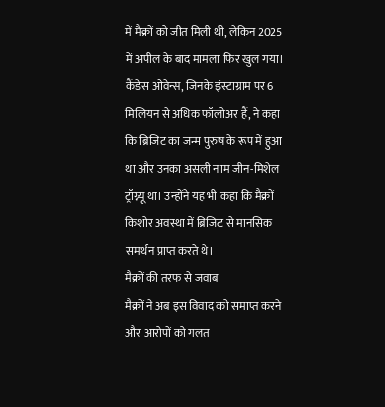में मैक्रों को जीत मिली थी, लेकिन 2025 में अपील के बाद मामला फिर खुल गया।
कैंडेस ओवेन्स, जिनके इंस्टाग्राम पर 6 मिलियन से अधिक फॉलोअर हैं, ने कहा कि ब्रिजिट का जन्म पुरुष के रूप में हुआ था और उनका असली नाम जीन-मिशेल ट्रॉग्न्यू था। उन्होंने यह भी कहा कि मैक्रों किशोर अवस्था में ब्रिजिट से मानसिक समर्थन प्राप्त करते थे।
मैक्रों की तरफ से जवाब
मैक्रों ने अब इस विवाद को समाप्त करने और आरोपों को गलत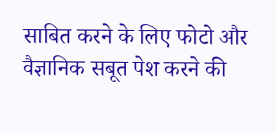साबित करने के लिए फोटो और वैज्ञानिक सबूत पेश करने की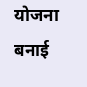योजना बनाई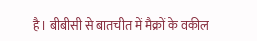है। बीबीसी से बातचीत में मैक्रों के वकील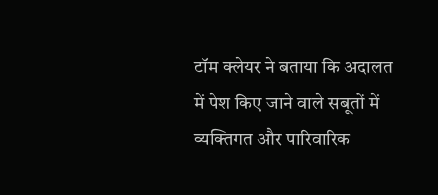टॉम क्लेयर ने बताया कि अदालत में पेश किए जाने वाले सबूतों में व्यक्तिगत और पारिवारिक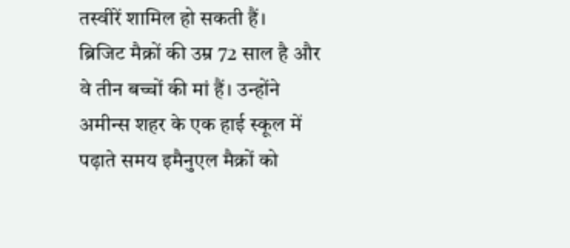तस्वीरें शामिल हो सकती हैं।
ब्रिजिट मैक्रों की उम्र 72 साल है और वे तीन बच्चों की मां हैं। उन्होंने अमीन्स शहर के एक हाई स्कूल में पढ़ाते समय इमैनुएल मैक्रों को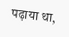पढ़ाया था,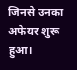जिनसे उनका अफेयर शुरू हुआ।